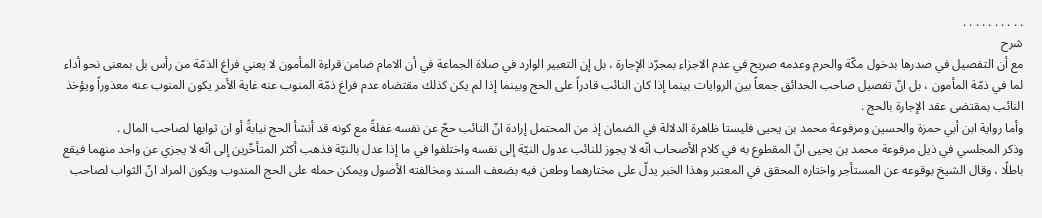. . . . . . . . . .
شرح
مع أن التفصيل في صدرها بدخول مكّة والحرم وعدمه صريح في عدم الاجزاء بمجرّد الإجارة ، بل إن التعبير الوارد في صلاة الجماعة في أن الامام ضامن قراءة المأمون لا يعني فراغ الذمّة من رأس بل بمعنى نحو أداء لما في ذمّة المأمون ، بل انّ تفصيل صاحب الحدائق جمعاً بين الروايات بينما إذا كان النائب قادراً على الحج وبينما إذا لم يكن كذلك مقتضاه عدم فراغ ذمّة المنوب عنه غاية الأمر يكون المنوب عنه معذوراً ويؤخذ النائب بمقتضى عقد الإجارة بالحج .
وأما رواية ابن أبي حمزة والحسين ومرفوعة محمد بن يحيى فليستا ظاهرة الدلالة في الضمان إذ من المحتمل إرادة انّ النائب حجّ عن نفسه غفلةً مع كونه قد أنشأ الحج نيابةً أو ان ثوابها لصاحب المال .
وذكر المجلسي في ذيل مرفوعة محمد بن يحيى انّ المقطوع به في كلام الأصحاب انّه لا يجوز للنائب عدول النيّة إلى نفسه واختلفوا في ما إذا عدل بالنيّة فذهب أكثر المتأخّرين إلى انّه لا يجزي عن واحد منهما فيقع باطلًا ، وقال الشيخ بوقوعه عن المستأجر واختاره المحقق في المعتبر وهذا الخبر يدلّ على مختارهما وطعن فيه بضعف السند ومخالفته الأصول ويمكن حمله على الحج المندوب ويكون المراد انّ الثواب لصاحب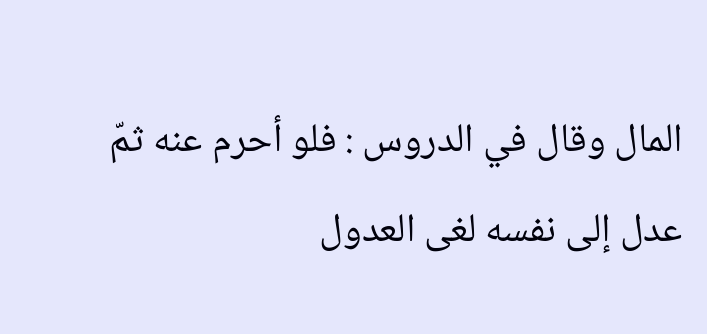المال وقال في الدروس : فلو أحرم عنه ثمّ عدل إلى نفسه لغى العدول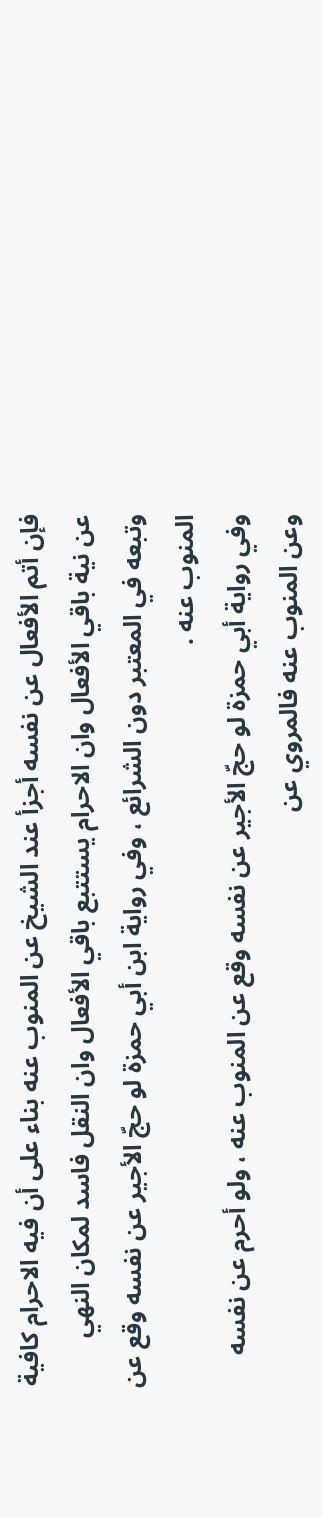فإن أتم الأفعال عن نفسه أجزأ عند الشيخ عن المنوب عنه بناء على أن فيه الاحرام كافية عن نية باقي الأفعال وان الاحرام يستتبع باقي الأفعال وان النقل فاسد لمكان النهي وتبعه في المعتبر دون الشرائع ، وفي رواية ابن أبي حمزة لو حجّ الأجير عن نفسه وقع عن المنوب عنه .
وفي رواية أبي حمزة لو حجّ الأجير عن نفسه وقع عن المنوب عنه ، ولو أحرم عن نفسه وعن المنوب عنه فالمروي عن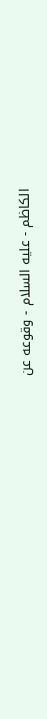الكاظم - عليه السلام - وقوعه عن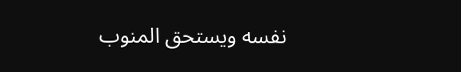نفسه ويستحق المنوب